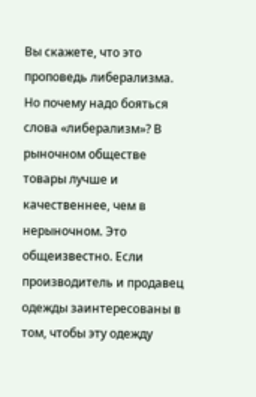Вы скажете, что это проповедь либерализма. Но почему надо бояться слова «либерализм»? В рыночном обществе товары лучше и качественнее, чем в нерыночном. Это общеизвестно. Если производитель и продавец одежды заинтересованы в том, чтобы эту одежду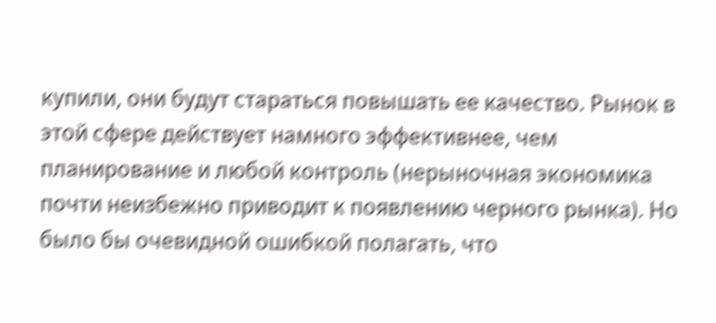купили, они будут стараться повышать ее качество. Рынок в этой сфере действует намного эффективнее, чем планирование и любой контроль (нерыночная экономика почти неизбежно приводит к появлению черного рынка). Но было бы очевидной ошибкой полагать, что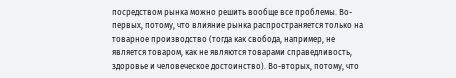посредством рынка можно решить вообще все проблемы. Во-первых, потому, что влияние рынка распространяется только на товарное производство (тогда как свобода, например, не является товаром, как не являются товарами справедливость, здоровье и человеческое достоинство). Во-вторых, потому, что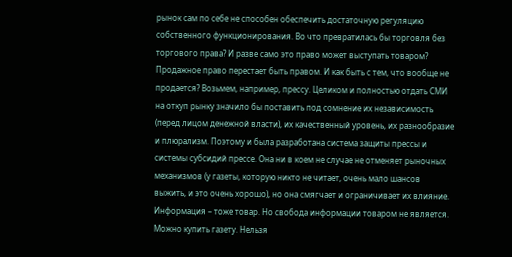рынок сам по себе не способен обеспечить достаточную регуляцию собственного функционирования. Во что превратилась бы торговля без торгового права? И разве само это право может выступать товаром? Продажное право перестает быть правом. И как быть с тем, что вообще не продается? Возьмем, например, прессу. Целиком и полностью отдать СМИ на откуп рынку значило бы поставить под сомнение их независимость (перед лицом денежной власти), их качественный уровень, их разнообразие и плюрализм. Поэтому и была разработана система защиты прессы и системы субсидий прессе. Она ни в коем не случае не отменяет рыночных механизмов (у газеты, которую никто не читает, очень мало шансов выжить, и это очень хорошо), но она смягчает и ограничивает их влияние. Информация – тоже товар. Но свобода информации товаром не является. Можно купить газету. Нельзя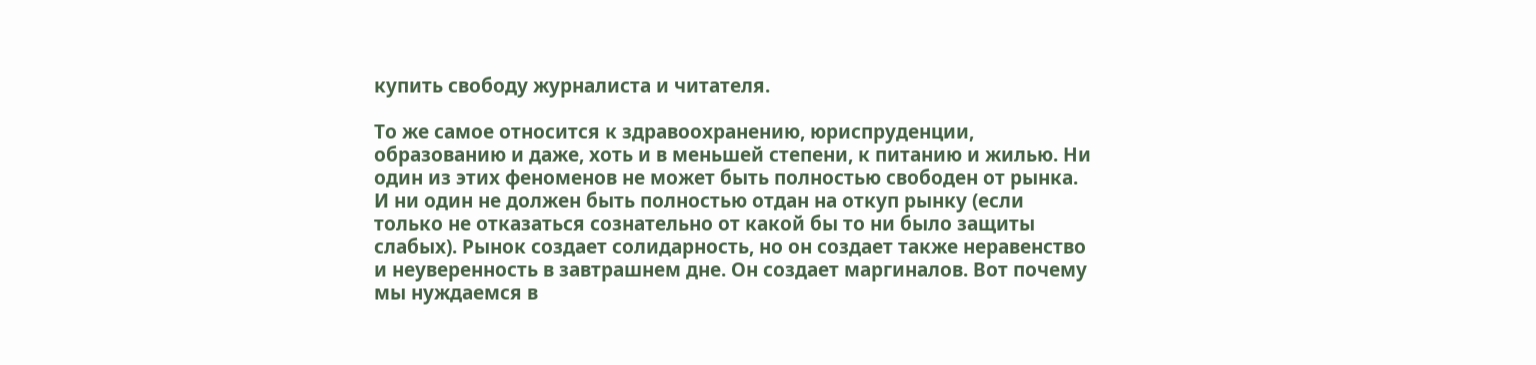купить свободу журналиста и читателя.

То же самое относится к здравоохранению, юриспруденции, образованию и даже, хоть и в меньшей степени, к питанию и жилью. Ни один из этих феноменов не может быть полностью свободен от рынка. И ни один не должен быть полностью отдан на откуп рынку (если только не отказаться сознательно от какой бы то ни было защиты слабых). Рынок создает солидарность, но он создает также неравенство и неуверенность в завтрашнем дне. Он создает маргиналов. Вот почему мы нуждаемся в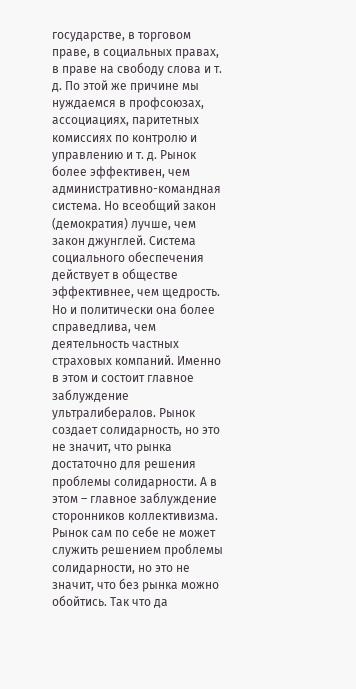государстве, в торговом праве, в социальных правах, в праве на свободу слова и т. д. По этой же причине мы нуждаемся в профсоюзах, ассоциациях, паритетных комиссиях по контролю и управлению и т. д. Рынок более эффективен, чем административно-командная система. Но всеобщий закон (демократия) лучше, чем закон джунглей. Система социального обеспечения действует в обществе эффективнее, чем щедрость. Но и политически она более справедлива, чем деятельность частных страховых компаний. Именно в этом и состоит главное заблуждение ультралибералов. Рынок создает солидарность, но это не значит, что рынка достаточно для решения проблемы солидарности. А в этом – главное заблуждение сторонников коллективизма. Рынок сам по себе не может служить решением проблемы солидарности, но это не значит, что без рынка можно обойтись. Так что да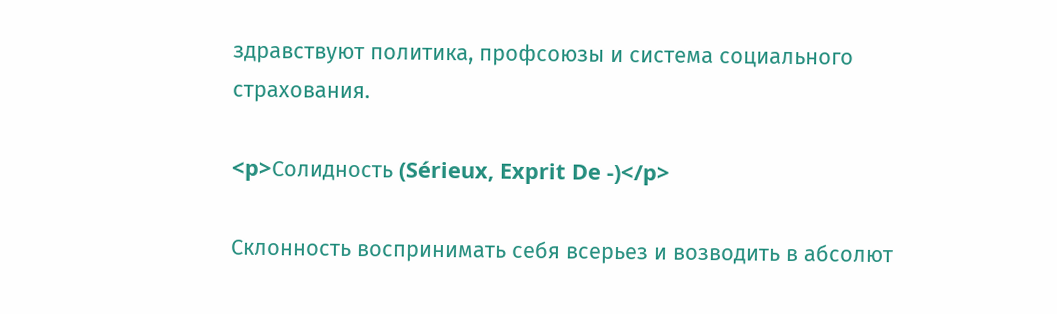здравствуют политика, профсоюзы и система социального страхования.

<p>Солидность (Sérieux, Exprit De -)</p>

Склонность воспринимать себя всерьез и возводить в абсолют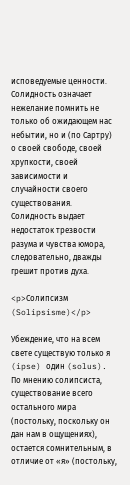исповедуемые ценности. Солидность означает нежелание помнить не только об ожидающем нас небытии, но и (по Сартру) о своей свободе, своей хрупкости, своей зависимости и случайности своего существования. Солидность выдает недостаток трезвости разума и чувства юмора, следовательно, дважды грешит против духа.

<p>Солипсизм (Solipsisme)</p>

Убеждение, что на всем свете существую только я (ipse) один (solus). По мнению солипсиста, существование всего остального мира (постольку, поскольку он дан нам в ощущениях), остается сомнительным, в отличие от «я» (постольку,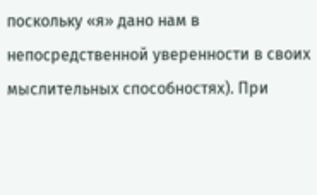поскольку «я» дано нам в непосредственной уверенности в своих мыслительных способностях). При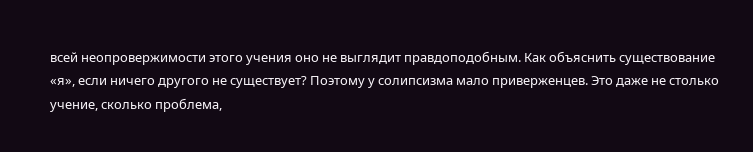всей неопровержимости этого учения оно не выглядит правдоподобным. Как объяснить существование «я», если ничего другого не существует? Поэтому у солипсизма мало приверженцев. Это даже не столько учение, сколько проблема,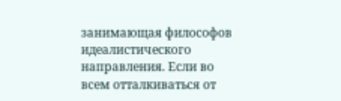занимающая философов идеалистического направления. Если во всем отталкиваться от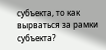субъекта, то как вырваться за рамки субъекта?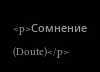<p>Сомнение (Doute)</p>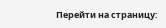Перейти на страницу: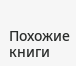Похожие книги